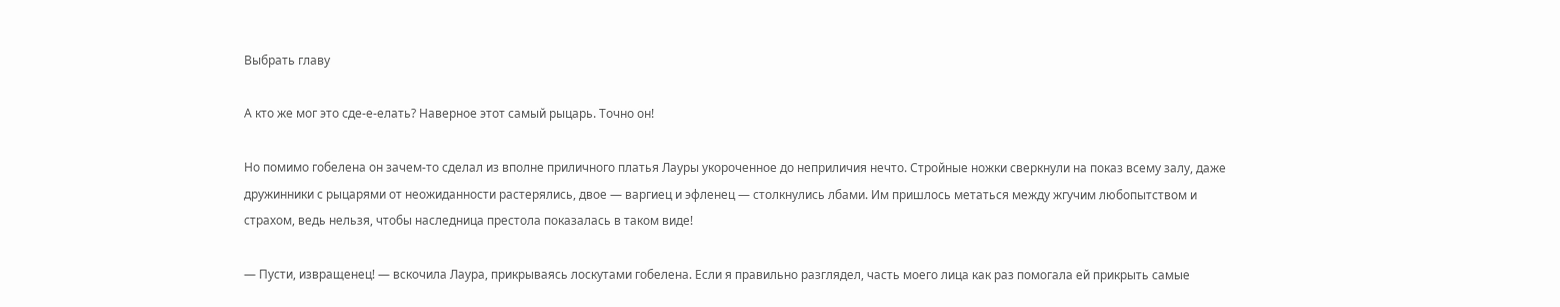Выбрать главу

А кто же мог это сде-е-елать? Наверное этот самый рыцарь. Точно он!

Но помимо гобелена он зачем-то сделал из вполне приличного платья Лауры укороченное до неприличия нечто. Стройные ножки сверкнули на показ всему залу, даже дружинники с рыцарями от неожиданности растерялись, двое — варгиец и эфленец — столкнулись лбами. Им пришлось метаться между жгучим любопытством и страхом, ведь нельзя, чтобы наследница престола показалась в таком виде!

— Пусти, извращенец! — вскочила Лаура, прикрываясь лоскутами гобелена. Если я правильно разглядел, часть моего лица как раз помогала ей прикрыть самые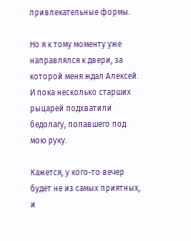привлекательные формы.

Но я к тому моменту уже направлялся к двери, за которой меня ждал Алексей. И пока несколько старших рыцарей подхватили бедолагу, попавшего под мою руку.

Кажется, у кого-то вечер будет не из самых приятных, и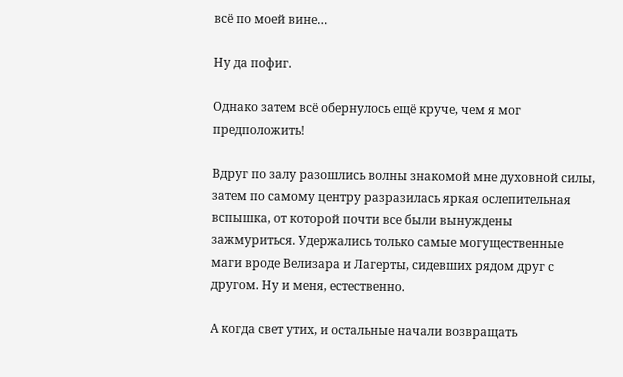всё по моей вине…

Ну да пофиг.

Однако затем всё обернулось ещё круче, чем я мог предположить!

Вдруг по залу разошлись волны знакомой мне духовной силы, затем по самому центру разразилась яркая ослепительная вспышка, от которой почти все были вынуждены зажмуриться. Удержались только самые могущественные маги вроде Велизара и Лагерты, сидевших рядом друг с другом. Ну и меня, естественно.

А когда свет утих, и остальные начали возвращать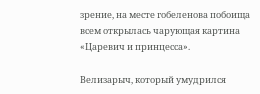зрение, на месте гобеленова побоища всем открылась чарующая картина «Царевич и принцесса».

Велизарыч, который умудрился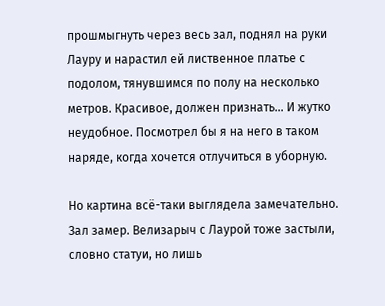прошмыгнуть через весь зал, поднял на руки Лауру и нарастил ей лиственное платье с подолом, тянувшимся по полу на несколько метров. Красивое, должен признать… И жутко неудобное. Посмотрел бы я на него в таком наряде, когда хочется отлучиться в уборную.

Но картина всё-таки выглядела замечательно. Зал замер. Велизарыч с Лаурой тоже застыли, словно статуи, но лишь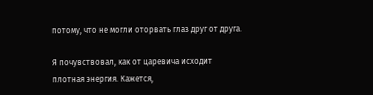потому, что не могли оторвать глаз друг от друга.

Я почувствовал, как от царевича исходит плотная энергия. Кажется,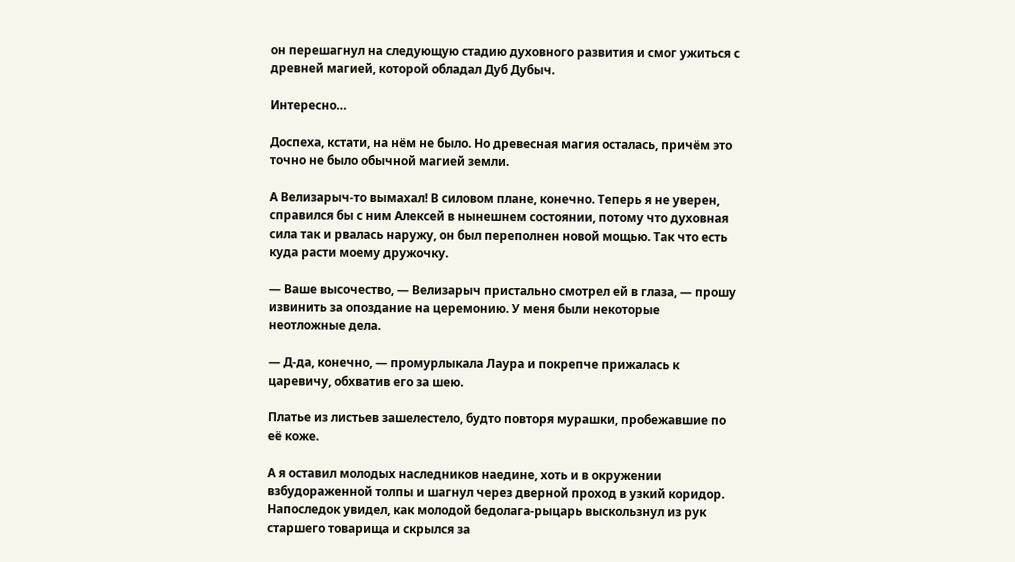он перешагнул на следующую стадию духовного развития и смог ужиться с древней магией, которой обладал Дуб Дубыч.

Интересно…

Доспеха, кстати, на нём не было. Но древесная магия осталась, причём это точно не было обычной магией земли.

А Велизарыч-то вымахал! В силовом плане, конечно. Теперь я не уверен, справился бы с ним Алексей в нынешнем состоянии, потому что духовная сила так и рвалась наружу, он был переполнен новой мощью. Так что есть куда расти моему дружочку.

— Ваше высочество, — Велизарыч пристально смотрел ей в глаза, — прошу извинить за опоздание на церемонию. У меня были некоторые неотложные дела.

— Д-да, конечно, — промурлыкала Лаура и покрепче прижалась к царевичу, обхватив его за шею.

Платье из листьев зашелестело, будто повторя мурашки, пробежавшие по её коже.

А я оставил молодых наследников наедине, хоть и в окружении взбудораженной толпы и шагнул через дверной проход в узкий коридор. Напоследок увидел, как молодой бедолага-рыцарь выскользнул из рук старшего товарища и скрылся за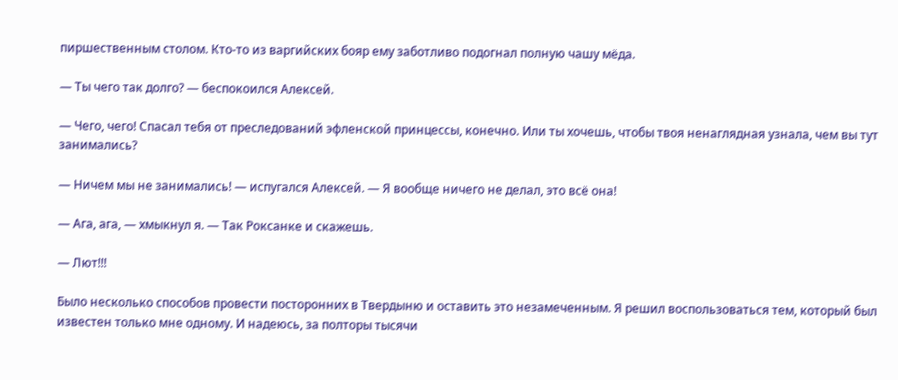пиршественным столом. Кто-то из варгийских бояр ему заботливо подогнал полную чашу мёда.

— Ты чего так долго? — беспокоился Алексей.

— Чего, чего! Спасал тебя от преследований эфленской принцессы, конечно. Или ты хочешь, чтобы твоя ненаглядная узнала, чем вы тут занимались?

— Ничем мы не занимались! — испугался Алексей. — Я вообще ничего не делал, это всё она!

— Ага, ага, — хмыкнул я. — Так Роксанке и скажешь.

— Лют!!!

Было несколько способов провести посторонних в Твердыню и оставить это незамеченным. Я решил воспользоваться тем, который был известен только мне одному. И надеюсь, за полторы тысячи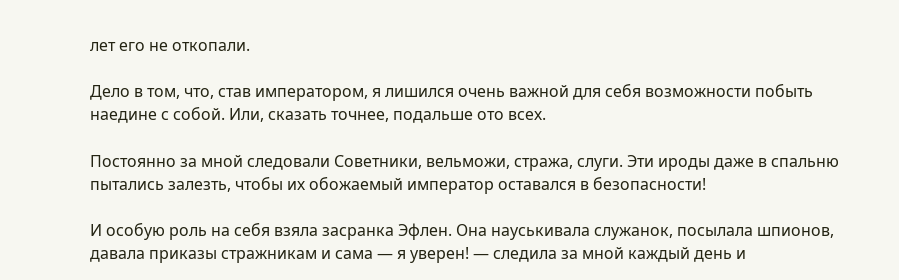лет его не откопали.

Дело в том, что, став императором, я лишился очень важной для себя возможности побыть наедине с собой. Или, сказать точнее, подальше ото всех.

Постоянно за мной следовали Советники, вельможи, стража, слуги. Эти ироды даже в спальню пытались залезть, чтобы их обожаемый император оставался в безопасности!

И особую роль на себя взяла засранка Эфлен. Она науськивала служанок, посылала шпионов, давала приказы стражникам и сама — я уверен! — следила за мной каждый день и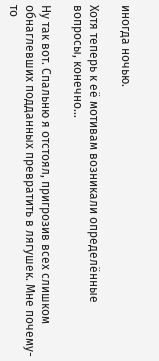иногда ночью.

Хотя теперь к её мотивам возникали определённые вопросы, конечно…

Ну так вот. Спальню я отстоял, пригрозив всех слишком обнаглевших подданных превратить в лягушек. Мне почему-то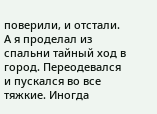поверили, и отстали. А я проделал из спальни тайный ход в город. Переодевался и пускался во все тяжкие. Иногда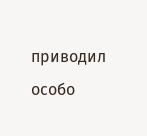приводил особо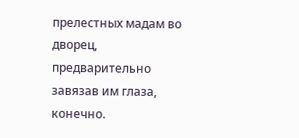прелестных мадам во дворец, предварительно завязав им глаза, конечно.